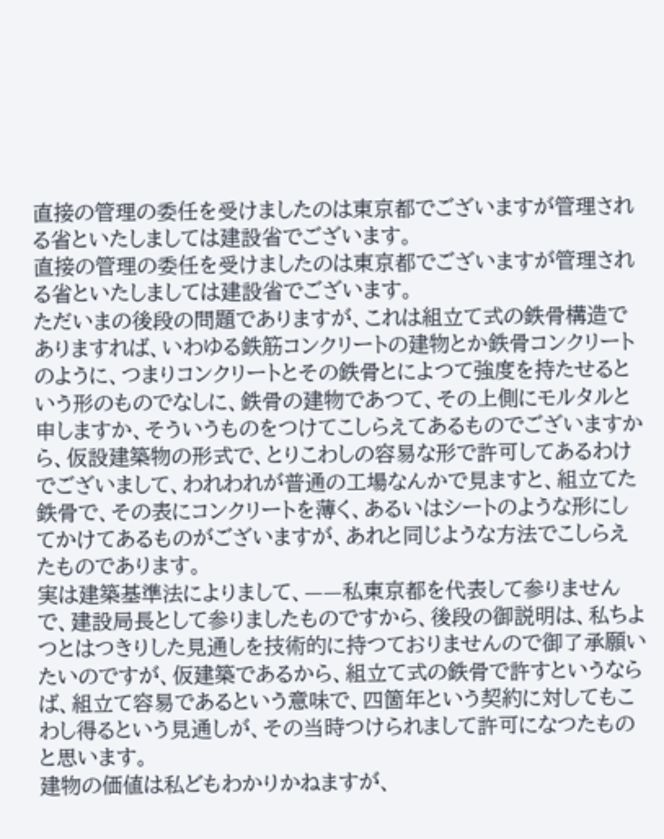直接の管理の委任を受けましたのは東京都でございますが管理される省といたしましては建設省でございます。
直接の管理の委任を受けましたのは東京都でございますが管理される省といたしましては建設省でございます。
ただいまの後段の問題でありますが、これは組立て式の鉄骨構造でありますれば、いわゆる鉄筋コンクリートの建物とか鉄骨コンクリートのように、つまりコンクリートとその鉄骨とによつて強度を持たせるという形のものでなしに、鉄骨の建物であつて、その上側にモルタルと申しますか、そういうものをつけてこしらえてあるものでございますから、仮設建築物の形式で、とりこわしの容易な形で許可してあるわけでございまして、われわれが普通の工場なんかで見ますと、組立てた鉄骨で、その表にコンクリートを薄く、あるいはシートのような形にしてかけてあるものがございますが、あれと同じような方法でこしらえたものであります。
実は建築基準法によりまして、——私東京都を代表して参りませんで、建設局長として参りましたものですから、後段の御説明は、私ちよつとはつきりした見通しを技術的に持つておりませんので御了承願いたいのですが、仮建築であるから、組立て式の鉄骨で許すというならば、組立て容易であるという意味で、四箇年という契約に対してもこわし得るという見通しが、その当時つけられまして許可になつたものと思います。
建物の価値は私どもわかりかねますが、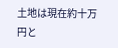土地は現在約十万円と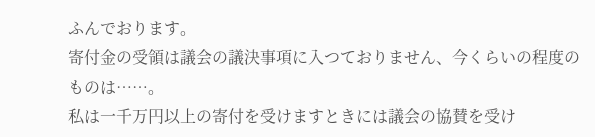ふんでおります。
寄付金の受領は議会の議決事項に入つておりません、今くらいの程度のものは……。
私は一千万円以上の寄付を受けますときには議会の協賛を受け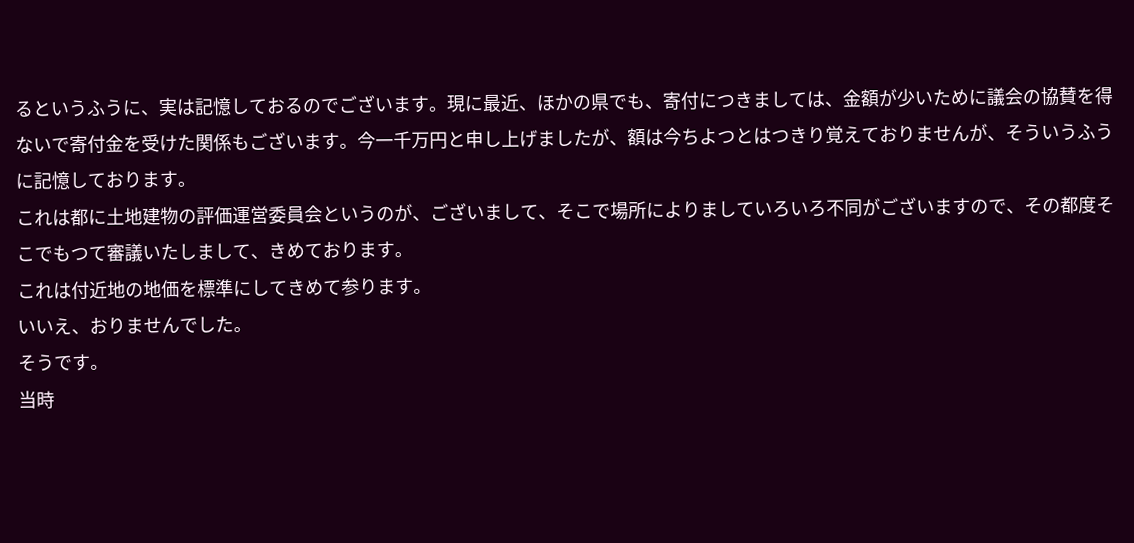るというふうに、実は記憶しておるのでございます。現に最近、ほかの県でも、寄付につきましては、金額が少いために議会の協賛を得ないで寄付金を受けた関係もございます。今一千万円と申し上げましたが、額は今ちよつとはつきり覚えておりませんが、そういうふうに記憶しております。
これは都に土地建物の評価運営委員会というのが、ございまして、そこで場所によりましていろいろ不同がございますので、その都度そこでもつて審議いたしまして、きめております。
これは付近地の地価を標準にしてきめて参ります。
いいえ、おりませんでした。
そうです。
当時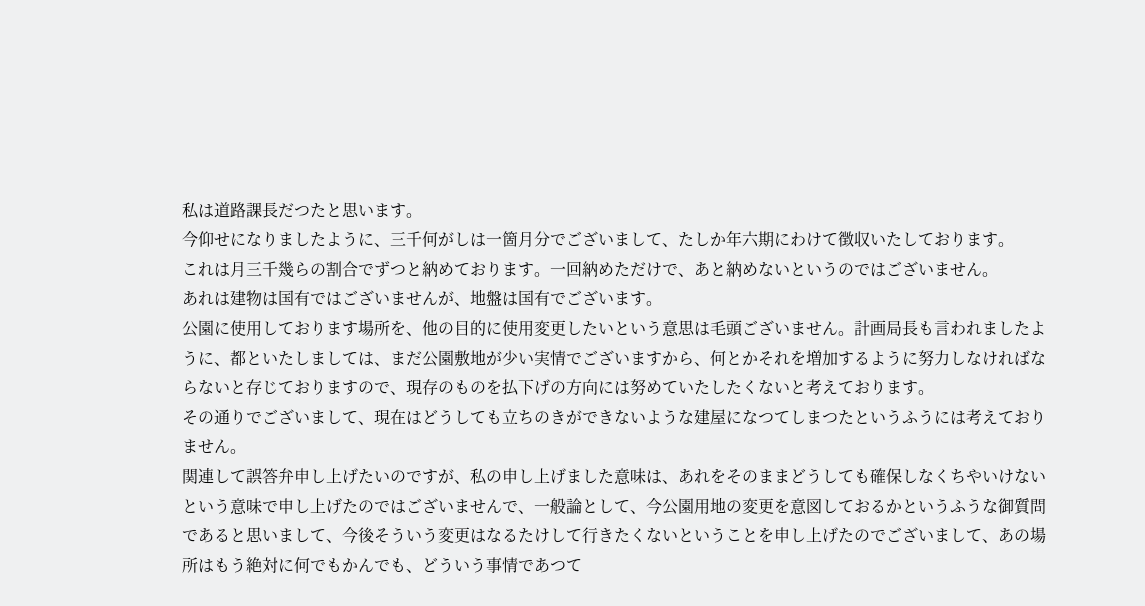私は道路課長だつたと思います。
今仰せになりましたように、三千何がしは一箇月分でございまして、たしか年六期にわけて徴収いたしております。
これは月三千幾らの割合でずつと納めております。一回納めただけで、あと納めないというのではございません。
あれは建物は国有ではございませんが、地盤は国有でございます。
公園に使用しております場所を、他の目的に使用変更したいという意思は毛頭ございません。計画局長も言われましたように、都といたしましては、まだ公園敷地が少い実情でございますから、何とかそれを増加するように努力しなければならないと存じておりますので、現存のものを払下げの方向には努めていたしたくないと考えております。
その通りでございまして、現在はどうしても立ちのきができないような建屋になつてしまつたというふうには考えておりません。
関連して誤答弁申し上げたいのですが、私の申し上げました意味は、あれをそのままどうしても確保しなくちやいけないという意味で申し上げたのではございませんで、一般論として、今公園用地の変更を意図しておるかというふうな御質問であると思いまして、今後そういう変更はなるたけして行きたくないということを申し上げたのでございまして、あの場所はもう絶対に何でもかんでも、どういう事情であつて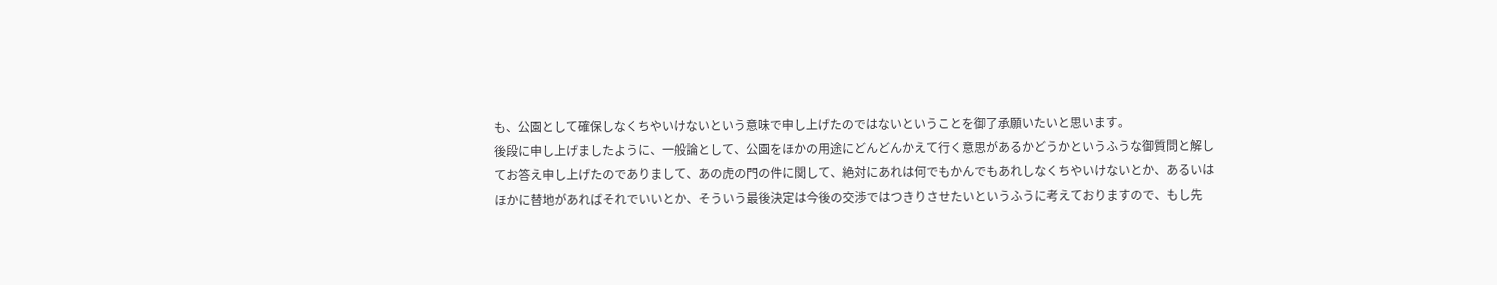も、公園として確保しなくちやいけないという意味で申し上げたのではないということを御了承願いたいと思います。
後段に申し上げましたように、一般論として、公園をほかの用途にどんどんかえて行く意思があるかどうかというふうな御質問と解してお答え申し上げたのでありまして、あの虎の門の件に関して、絶対にあれは何でもかんでもあれしなくちやいけないとか、あるいはほかに替地があればそれでいいとか、そういう最後決定は今後の交渉ではつきりさせたいというふうに考えておりますので、もし先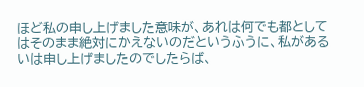ほど私の申し上げました意味が、あれは何でも都としてはそのまま絶対にかえないのだというふうに、私があるいは申し上げましたのでしたらば、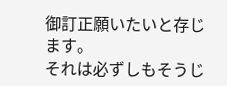御訂正願いたいと存じます。
それは必ずしもそうじ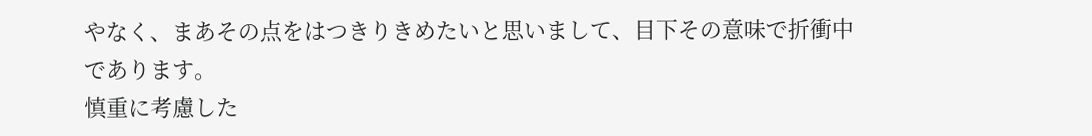やなく、まあその点をはつきりきめたいと思いまして、目下その意味で折衝中であります。
慎重に考慮した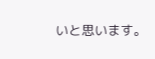いと思います。